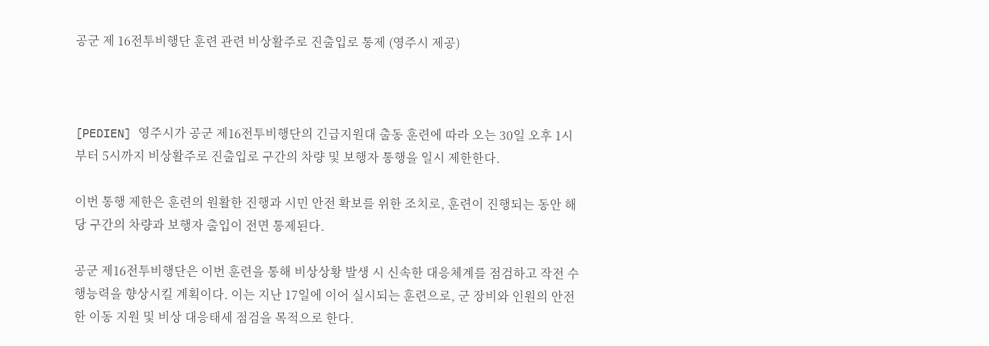공군 제 16전투비행단 훈련 관련 비상활주로 진출입로 통제 (영주시 제공)



[PEDIEN] 영주시가 공군 제16전투비행단의 긴급지원대 출동 훈련에 따라 오는 30일 오후 1시부터 5시까지 비상활주로 진출입로 구간의 차량 및 보행자 통행을 일시 제한한다.

이번 통행 제한은 훈련의 원활한 진행과 시민 안전 확보를 위한 조치로, 훈련이 진행되는 동안 해당 구간의 차량과 보행자 출입이 전면 통제된다.

공군 제16전투비행단은 이번 훈련을 통해 비상상황 발생 시 신속한 대응체계를 점검하고 작전 수행능력을 향상시킬 계획이다. 이는 지난 17일에 이어 실시되는 훈련으로, 군 장비와 인원의 안전한 이동 지원 및 비상 대응태세 점검을 목적으로 한다.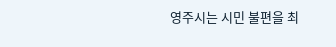영주시는 시민 불편을 최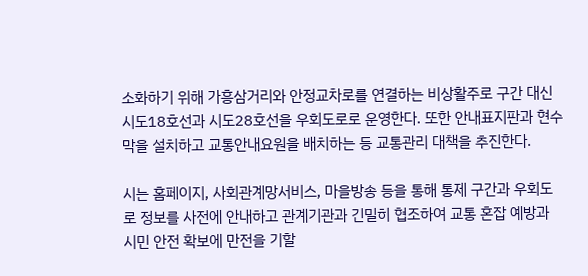소화하기 위해 가흥삼거리와 안정교차로를 연결하는 비상활주로 구간 대신 시도18호선과 시도28호선을 우회도로로 운영한다. 또한 안내표지판과 현수막을 설치하고 교통안내요원을 배치하는 등 교통관리 대책을 추진한다.

시는 홈페이지, 사회관계망서비스, 마을방송 등을 통해 통제 구간과 우회도로 정보를 사전에 안내하고 관계기관과 긴밀히 협조하여 교통 혼잡 예방과 시민 안전 확보에 만전을 기할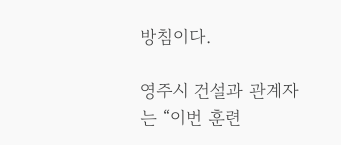방침이다.

영주시 건설과 관계자는 “이번 훈련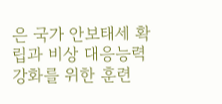은 국가 안보태세 확립과 비상 대응능력 강화를 위한 훈련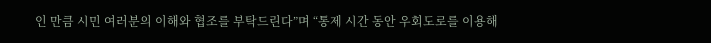인 만큼 시민 여러분의 이해와 협조를 부탁드린다”며 “통제 시간 동안 우회도로를 이용해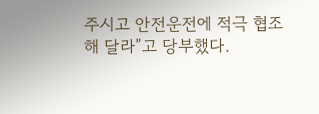주시고 안전운전에 적극 협조해 달라”고 당부했다.